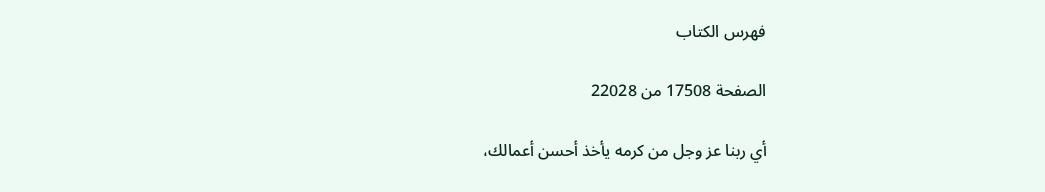فهرس الكتاب

الصفحة 17508 من 22028

أي ربنا عز وجل من كرمه يأخذ أحسن أعمالك،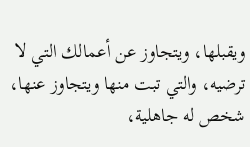ويقبلها، ويتجاوز عن أعمالك التي لا ترضيه، والتي تبت منها ويتجاوز عنها، شخص له جاهلية،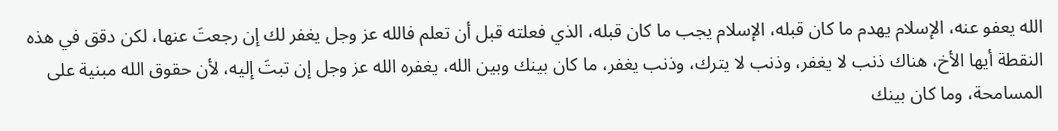الله يعفو عنه، الإسلام يهدم ما كان قبله، الإسلام يجب ما كان قبله، الذي فعلته قبل أن تعلم فالله عز وجل يغفر لك إن رجعتَ عنها، لكن دقق في هذه النقطة أيها الأخ، هناك ذنب لا يغفر، وذنب لا يترك، وذنب يغفر، ما كان بينك وبين الله، يغفره الله عز وجل إن تبتَ إليه، لأن حقوق الله مبنية على المسامحة، وما كان بينك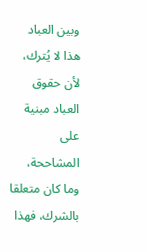وبين العباد هذا لا يُترك، لأن حقوق العباد مبنية على المشاححة، وما كان متعلقا بالشرك، فهذا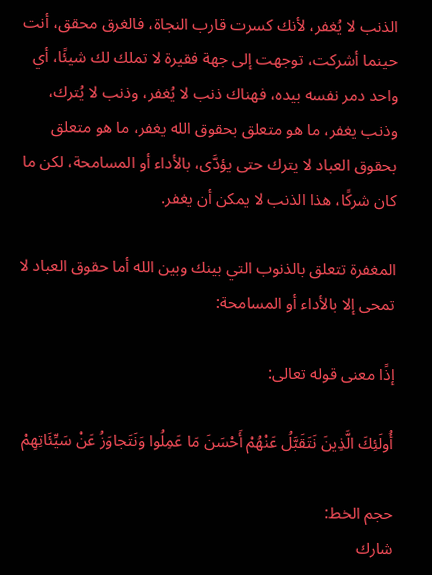الذنب لا يُغفر، لأنك كسرت قارب النجاة، فالغرق محقق، أنت حينما أشركت، توجهت إلى جهة فقيرة لا تملك لك شيئًا، أي واحد دمر نفسه بيده، فهناك ذنب لا يُغفر، وذنب لا يُترك، وذنب يغفر، ما هو متعلق بحقوق الله يغفر، ما هو متعلق بحقوق العباد لا يترك حتى يؤدَّى، بالأداء أو المسامحة، لكن ما كان شركًا، هذا الذنب لا يمكن أن يغفر.

المغفرة تتعلق بالذنوب التي بينك وبين الله أما حقوق العباد لا تمحى إلا بالأداء أو المسامحة:

إذًا معنى قوله تعالى:

أُولَئِكَ الَّذِينَ نَتَقَبَّلُ عَنْهُمْ أَحْسَنَ مَا عَمِلُوا وَنَتَجاوَزُ عَنْ سَيِّئَاتِهِمْ

حجم الخط:
شارك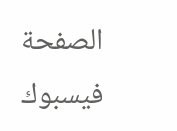الصفحة
فيسبوك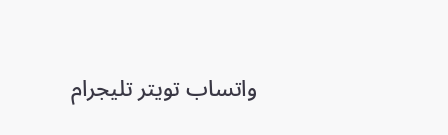واتساب تويتر تليجرام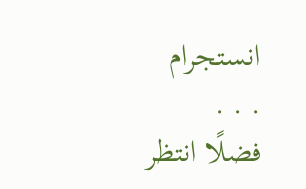انستجرام
. . .
فضلًا انتظر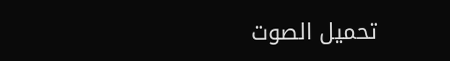تحميل الصوت